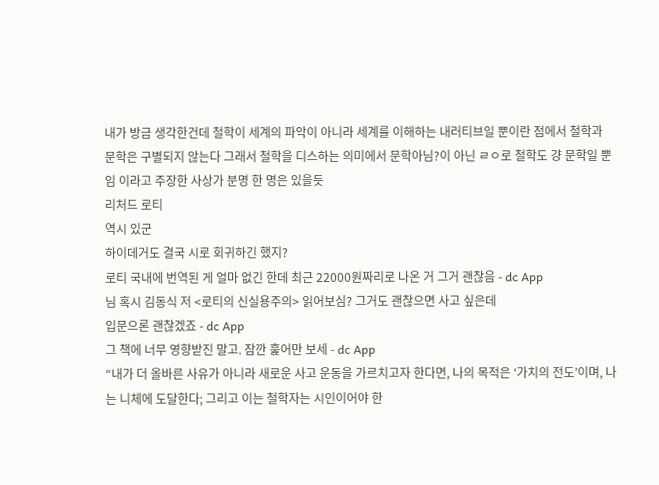내가 방금 생각한건데 철학이 세계의 파악이 아니라 세계를 이해하는 내러티브일 뿐이란 점에서 철학과 문학은 구별되지 않는다 그래서 철학을 디스하는 의미에서 문학아님?이 아닌 ㄹㅇ로 철학도 걍 문학일 뿐임 이라고 주장한 사상가 분명 한 명은 있을듯
리처드 로티
역시 있군
하이데거도 결국 시로 회귀하긴 했지?
로티 국내에 번역된 게 얼마 없긴 한데 최근 22000원짜리로 나온 거 그거 괜찮음 - dc App
님 혹시 김동식 저 <로티의 신실용주의> 읽어보심? 그거도 괜찮으면 사고 싶은데
입문으론 괜찮겠죠 - dc App
그 책에 너무 영향받진 말고. 잠깐 훑어만 보세 - dc App
“내가 더 올바른 사유가 아니라 새로운 사고 운동을 가르치고자 한다면, 나의 목적은 ‘가치의 전도’이며, 나는 니체에 도달한다; 그리고 이는 철학자는 시인이어야 한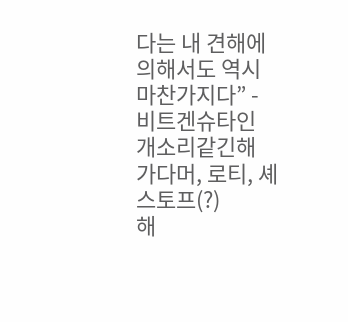다는 내 견해에 의해서도 역시 마찬가지다” - 비트겐슈타인
개소리같긴해
가다머, 로티, 셰스토프(?)
해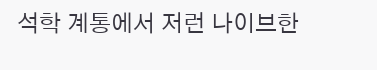석학 계통에서 저런 나이브한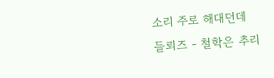소리 주로 해대던데
들뢰즈 - 철학은 추리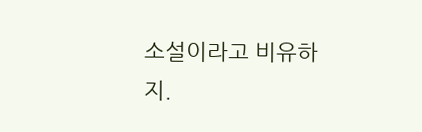소설이라고 비유하지.